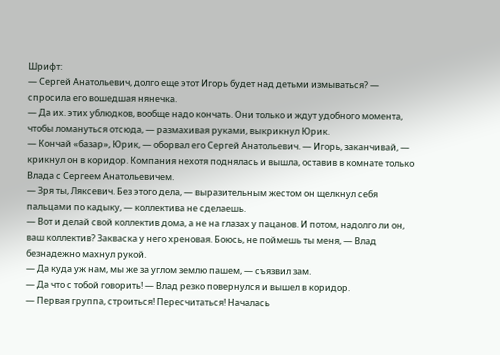Шрифт:
— Сергей Анатольевич, долго еще этот Игорь будет над детьми измываться? — спросила его вошедшая нянечка.
— Да их. этих ублюдков, вообще надо кончать. Они только и ждут удобного момента, чтобы ломануться отсюда, — размахивая руками, выкрикнул Юрик.
— Кончай «базар», Юрик, — оборвал его Сергей Анатольевич. — Игорь, заканчивай, — крикнул он в коридор. Компания нехотя поднялась и вышла, оставив в комнате только Влада с Сергеем Анатольевичем.
— Зря ты, Ляксевич. Без этого дела, — выразительным жестом он щелкнул себя пальцами по кадыку, — коллектива не сделаешь.
— Вот и делай свой коллектив дома, а не на глазах у пацанов. И потом, надолго ли он, ваш коллектив? Закваска у него хреновая. Боюсь, не поймешь ты меня, — Влад безнадежно махнул рукой.
— Да куда уж нам, мы же за углом землю пашем, — съязвил зам.
— Да что с тобой говорить! — Влад резко повернулся и вышел в коридор.
— Первая группа, строиться! Пересчитаться! Началась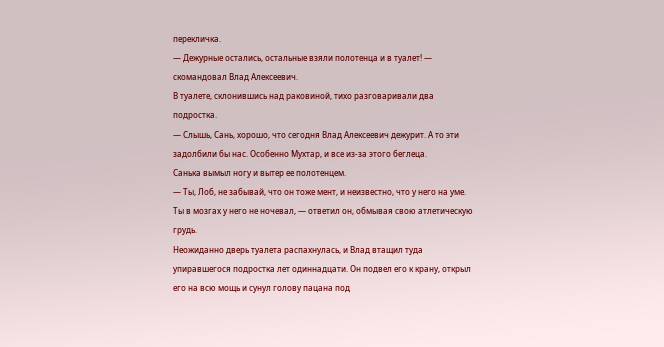перекличка.
— Дежурные остались, остальные взяли полотенца и в туалет! — скомандовал Влад Алексеевич.
В туалете, склонившись над раковиной, тихо разговаривали два подростка.
— Слышь, Сань, хорошо, что сегодня Влад Алексеевич дежурит. А то эти задолбили бы нас. Особенно Мухтар, и все из-за этого беглеца.
Санька вымыл ногу и вытер ее полотенцем.
— Ты, Лоб, не забывай, что он тоже мент, и неизвестно, что у него на уме. Ты в мозгах у него не ночевал, — ответил он, обмывая свою атлетическую грудь.
Неожиданно дверь туалета распахнулась, и Влад втащил туда упиравшегося подростка лет одиннадцати. Он подвел его к крану, открыл его на всю мощь и сунул голову пацана под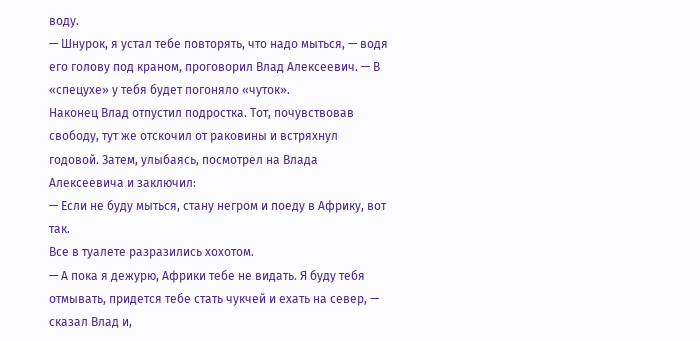воду.
— Шнурок, я устал тебе повторять, что надо мыться, — водя его голову под краном, проговорил Влад Алексеевич. — В «спецухе» у тебя будет погоняло «чуток».
Наконец Влад отпустил подростка. Тот, почувствовав свободу, тут же отскочил от раковины и встряхнул годовой. Затем, улыбаясь, посмотрел на Влада Алексеевича и заключил:
— Если не буду мыться, стану негром и поеду в Африку, вот так.
Все в туалете разразились хохотом.
— А пока я дежурю, Африки тебе не видать. Я буду тебя отмывать, придется тебе стать чукчей и ехать на север, — сказал Влад и,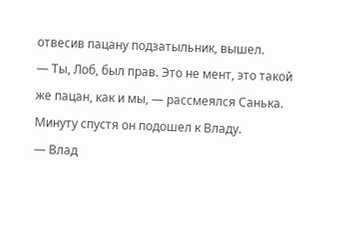отвесив пацану подзатыльник, вышел.
— Ты, Лоб, был прав. Это не мент, это такой же пацан, как и мы, — рассмеялся Санька.
Минуту спустя он подошел к Владу.
— Влад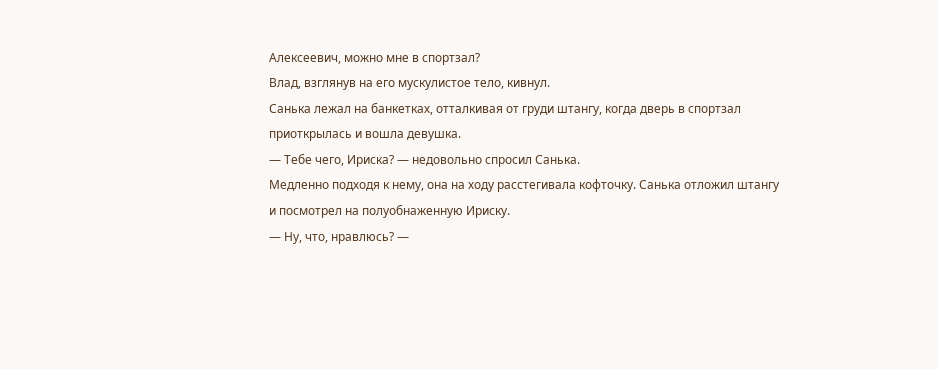Алексеевич, можно мне в спортзал?
Влад, взглянув на его мускулистое тело, кивнул.
Санька лежал на банкетках, отталкивая от груди штангу, когда дверь в спортзал приоткрылась и вошла девушка.
— Тебе чего, Ириска? — недовольно спросил Санька.
Медленно подходя к нему, она на ходу расстегивала кофточку. Санька отложил штангу и посмотрел на полуобнаженную Ириску.
— Ну, что, нравлюсь? —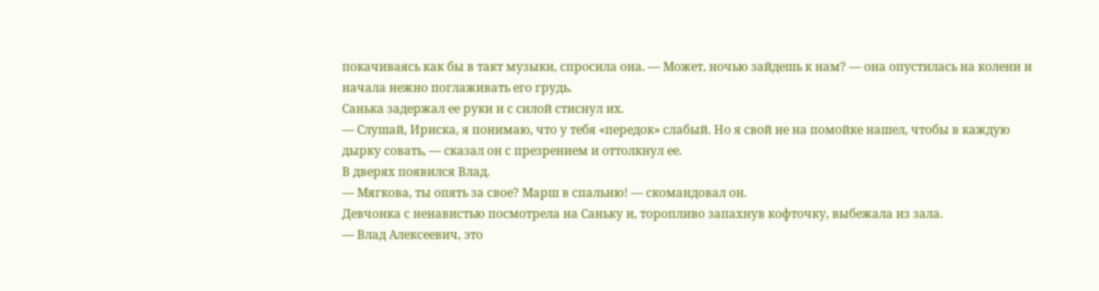покачиваясь как бы в такт музыки, спросила она. — Может, ночью зайдешь к нам? — она опустилась на колени и начала нежно поглаживать его грудь.
Санька задержал ее руки и с силой стиснул их.
— Слушай, Ириска, я понимаю, что у тебя «передок» слабый. Но я свой не на помойке нашел, чтобы в каждую дырку совать, — сказал он с презрением и оттолкнул ее.
В дверях появился Влад.
— Мягкова, ты опять за свое? Марш в спальню! — скомандовал он.
Девчонка с ненавистью посмотрела на Саньку и, торопливо запахнув кофточку, выбежала из зала.
— Влад Алексеевич, это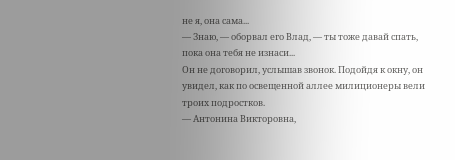не я, она сама...
— Знаю, — оборвал его Влад, — ты тоже давай спать, пока она тебя не изнаси...
Он не договорил, услышав звонок. Подойдя к окну, он увидел, как по освещенной аллее милиционеры вели троих подростков.
— Антонина Викторовна,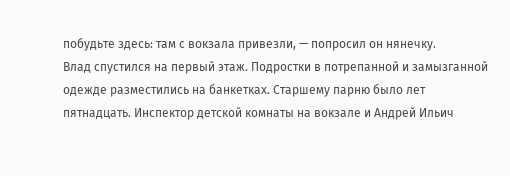побудьте здесь: там с вокзала привезли, — попросил он нянечку.
Влад спустился на первый этаж. Подростки в потрепанной и замызганной одежде разместились на банкетках. Старшему парню было лет пятнадцать. Инспектор детской комнаты на вокзале и Андрей Ильич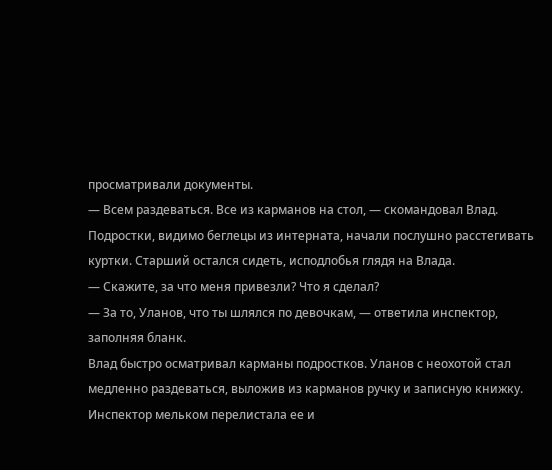просматривали документы.
— Всем раздеваться. Все из карманов на стол, — скомандовал Влад.
Подростки, видимо беглецы из интерната, начали послушно расстегивать куртки. Старший остался сидеть, исподлобья глядя на Влада.
— Скажите, за что меня привезли? Что я сделал?
— За то, Уланов, что ты шлялся по девочкам, — ответила инспектор, заполняя бланк.
Влад быстро осматривал карманы подростков. Уланов с неохотой стал медленно раздеваться, выложив из карманов ручку и записную книжку. Инспектор мельком перелистала ее и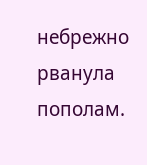небрежно рванула пополам.